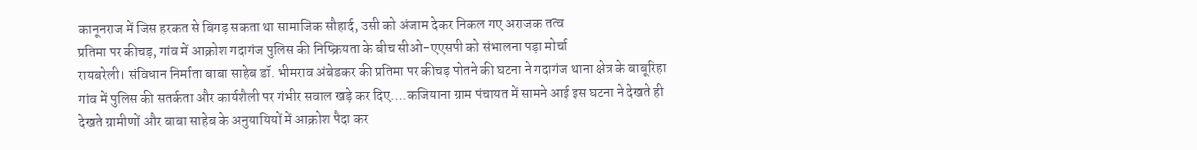कानूनराज में जिस हरकत से बिगड़ सकता था सामाजिक सौहार्द, उसी को अंजाम देकर निकल गए अराजक तत्व
प्रतिमा पर कीचड़, गांव में आक्रोश गदागंज पुलिस की निष्क्रियता के बीच सीओ-एएसपी को संभालना पड़ा मोर्चा
रायबरेली। संविधान निर्माता बाबा साहेब डॉ. भीमराव अंबेडकर की प्रतिमा पर कीचड़ पोतने की घटना ने गदागंज थाना क्षेत्र के बाबूरिहा गांव में पुलिस की सतर्कता और कार्यशैली पर गंभीर सवाल खड़े कर दिए….कजियाना ग्राम पंचायत में सामने आई इस घटना ने देखते ही देखते ग्रामीणों और बाबा साहेब के अनुयायियों में आक्रोश पैदा कर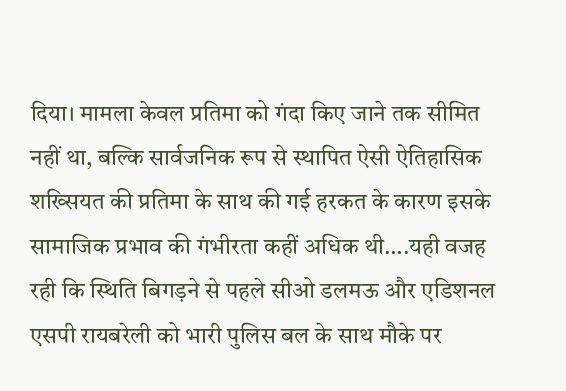दिया। मामला केवल प्रतिमा को गंदा किए जाने तक सीमित नहीं था, बल्कि सार्वजनिक रूप से स्थापित ऐसी ऐतिहासिक शख्सियत की प्रतिमा के साथ की गई हरकत के कारण इसके सामाजिक प्रभाव की गंभीरता कहीं अधिक थी….यही वजह रही कि स्थिति बिगड़ने से पहले सीओ डलमऊ और एडिशनल एसपी रायबरेली को भारी पुलिस बल के साथ मौके पर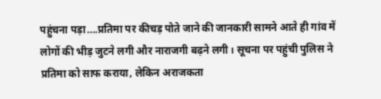पहुंचना पड़ा….प्रतिमा पर कीचड़ पोते जाने की जानकारी सामने आते ही गांव में लोगों की भीड़ जुटने लगी और नाराजगी बढ़ने लगी। सूचना पर पहुंची पुलिस ने प्रतिमा को साफ कराया, लेकिन अराजकता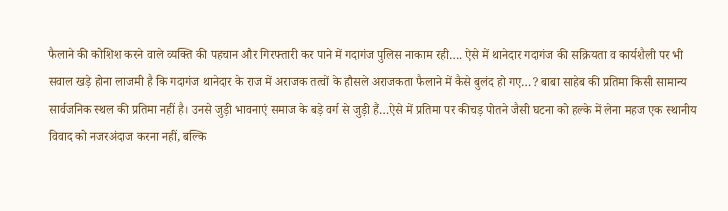फैलाने की कोशिश करने वाले व्यक्ति की पहचान और गिरफ्तारी कर पाने में गदागंज पुलिस नाकाम रही…. ऐसे में थानेदार गदागंज की सक्रियता व कार्यशैली पर भी सवाल खड़े होना लाजमी है कि गदागंज थानेदार के राज में अराजक तत्वों के हौसले अराजकता फैलाने में कैसे बुलंद हो गए…? बाबा साहेब की प्रतिमा किसी सामान्य सार्वजनिक स्थल की प्रतिमा नहीं है। उनसे जुड़ी भावनाएं समाज के बड़े वर्ग से जुड़ी हैं…ऐसे में प्रतिमा पर कीचड़ पोतने जैसी घटना को हल्के में लेना महज एक स्थानीय विवाद को नजरअंदाज करना नहीं, बल्कि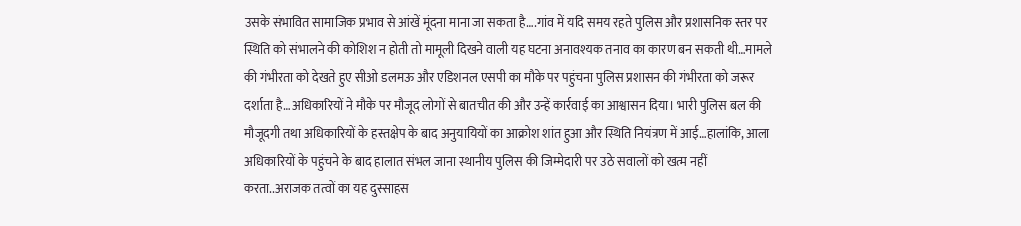उसके संभावित सामाजिक प्रभाव से आंखें मूंदना माना जा सकता है….गांव में यदि समय रहते पुलिस और प्रशासनिक स्तर पर स्थिति को संभालने की कोशिश न होती तो मामूली दिखने वाली यह घटना अनावश्यक तनाव का कारण बन सकती थी…मामले की गंभीरता को देखते हुए सीओ डलमऊ और एडिशनल एसपी का मौके पर पहुंचना पुलिस प्रशासन की गंभीरता को जरूर दर्शाता है…अधिकारियों ने मौके पर मौजूद लोगों से बातचीत की और उन्हें कार्रवाई का आश्वासन दिया। भारी पुलिस बल की मौजूदगी तथा अधिकारियों के हस्तक्षेप के बाद अनुयायियों का आक्रोश शांत हुआ और स्थिति नियंत्रण में आई…हालांकि, आला अधिकारियों के पहुंचने के बाद हालात संभल जाना स्थानीय पुलिस की जिम्मेदारी पर उठे सवालों को खत्म नहीं करता..अराजक तत्वों का यह दुस्साहस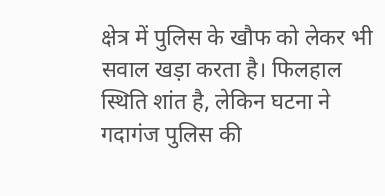क्षेत्र में पुलिस के खौफ को लेकर भी सवाल खड़ा करता है। फिलहाल स्थिति शांत है, लेकिन घटना ने गदागंज पुलिस की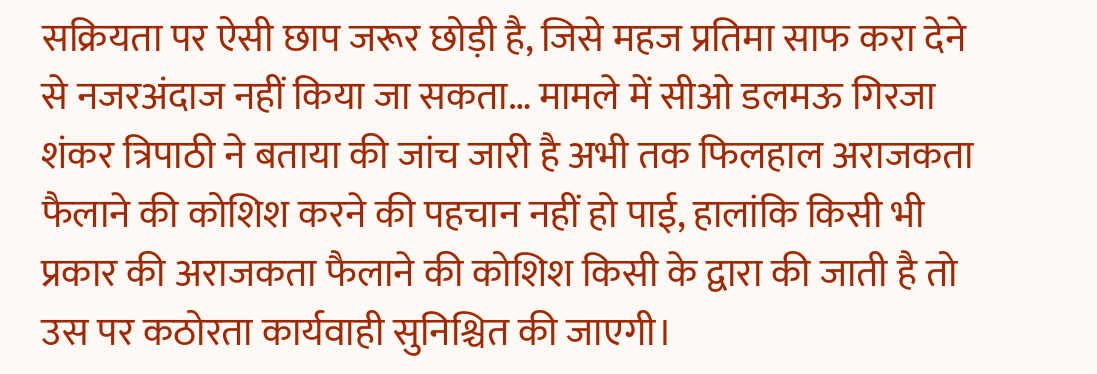सक्रियता पर ऐसी छाप जरूर छोड़ी है, जिसे महज प्रतिमा साफ करा देने से नजरअंदाज नहीं किया जा सकता… मामले में सीओ डलमऊ गिरजा शंकर त्रिपाठी ने बताया की जांच जारी है अभी तक फिलहाल अराजकता फैलाने की कोशिश करने की पहचान नहीं हो पाई, हालांकि किसी भी प्रकार की अराजकता फैलाने की कोशिश किसी के द्वारा की जाती है तो उस पर कठोरता कार्यवाही सुनिश्चित की जाएगी।